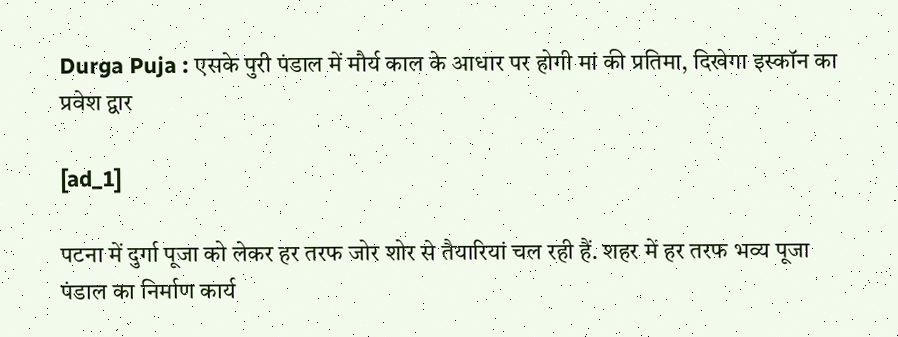Durga Puja : एसके पुरी पंडाल में मौर्य काल के आधार पर होगी मां की प्रतिमा, दिखेगा इस्कॉन का प्रवेश द्वार

[ad_1]

पटना में दुर्गा पूजा को लेकर हर तरफ जोर शोर से तैयारियां चल रही हैं. शहर में हर तरफ भव्य पूजा पंडाल का निर्माण कार्य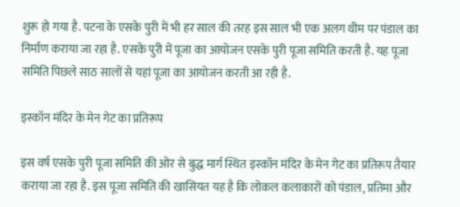शुरू हो गया है. पटना के एसके पुरी में भी हर साल की तरह इस साल भी एक अलग थीम पर पंडाल का निर्माण कराया जा रहा है. एसके पुरी में पूजा का आयोजन एसके पुरी पूजा समिति करती है. यह पूजा समिति पिछले साठ सालों से यहां पूजा का आयोजन करती आ रही है.

इस्कॉन मंदिर के मेन गेट का प्रतिरूप

इस वर्ष एसके पुरी पूजा समिति की ओर से बुद्ध मार्ग स्थित इस्कॉन मंदिर के मेन गेट का प्रतिरूप तैयार कराया जा रहा है. इस पूजा समिति की खासियत यह है कि लोकल कलाकारों को पंडाल, प्रतिमा और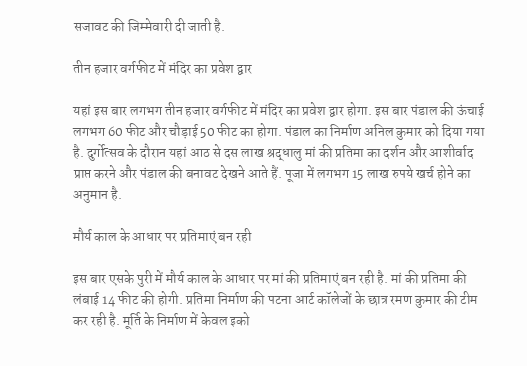सजावट की जिम्मेवारी दी जाती है.

तीन हजार वर्गफीट में मंदिर का प्रवेश द्वार

यहां इस बार लगभग तीन हजार वर्गफीट में मंदिर का प्रवेश द्वार होगा. इस बार पंडाल की ऊंचाई लगभग 60 फीट और चौड़ाई 50 फीट का होगा. पंडाल का निर्माण अनिल कुमार को दिया गया है. दुर्गोत्सव के दौरान यहां आठ से दस लाख श्रद्धालु मां की प्रतिमा का दर्शन और आशीर्वाद प्राप्त करने और पंडाल की बनावट देखने आते हैं. पूजा में लगभग 15 लाख रुपये खर्च होने का अनुमान है.

मौर्य काल के आधार पर प्रतिमाएं बन रही

इस बार एसके पुरी में मौर्य काल के आधार पर मां की प्रतिमाएं बन रही है. मां की प्रतिमा की लंबाई 14 फीट की होगी. प्रतिमा निर्माण की पटना आर्ट कॉलेजों के छात्र रमण कुमार की टीम कर रही है. मूर्ति के निर्माण में केवल इको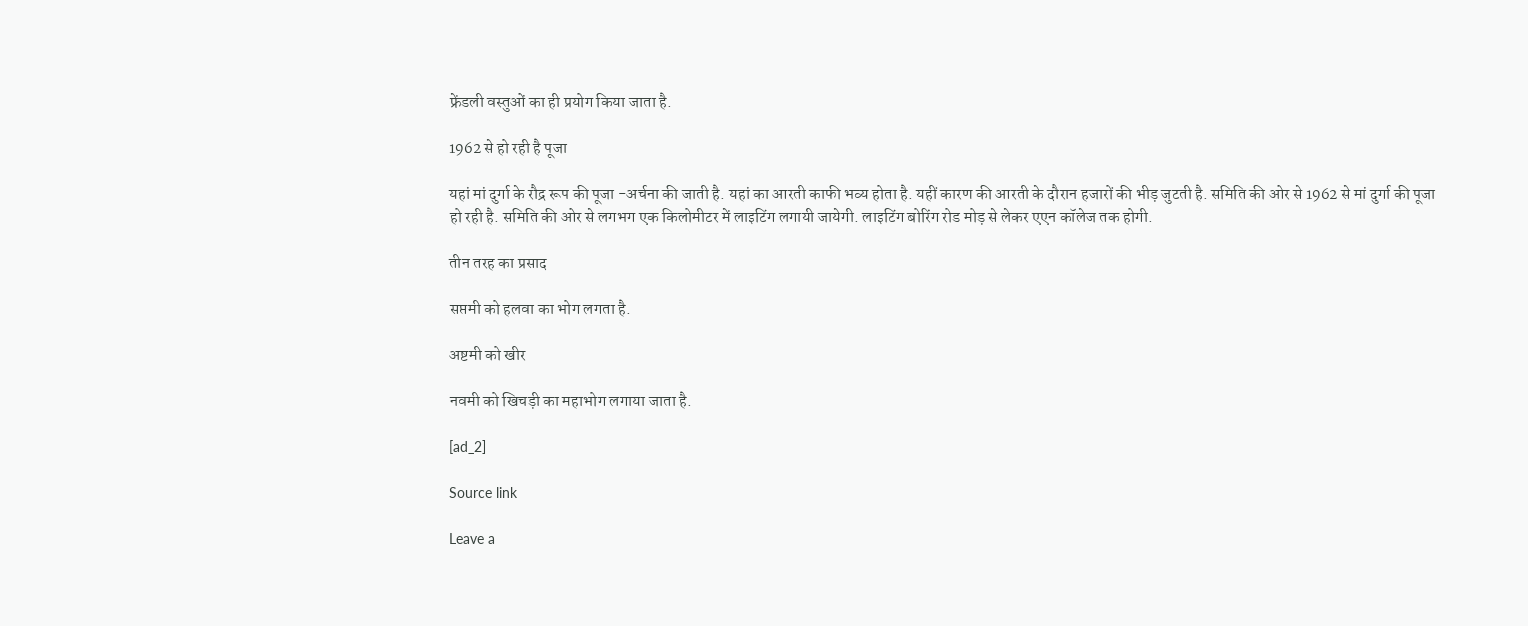फ्रेंडली वस्तुओं का ही प्रयोग किया जाता है.

1962 से हो रही है पूजा

यहां मां दुर्गा के रौद्र रूप की पूजा -अर्चना की जाती है. यहां का आरती काफी भव्य होता है. यहीं कारण की आरती के दौरान हजारों की भीड़ जुटती है. समिति की ओर से 1962 से मां दुर्गा की पूजा हो रही है. समिति की ओर से लगभग एक किलोमीटर में लाइटिंग लगायी जायेगी. लाइटिंग बोरिंग रोड मोड़ से लेकर एएन कॉलेज तक होगी.

तीन तरह का प्रसाद

सप्तमी को हलवा का भोग लगता है.

अष्टमी को खीर

नवमी को खिचड़ी का महाभोग लगाया जाता है.

[ad_2]

Source link

Leave a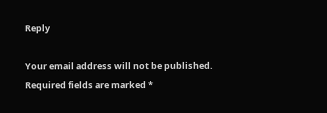Reply

Your email address will not be published. Required fields are marked *